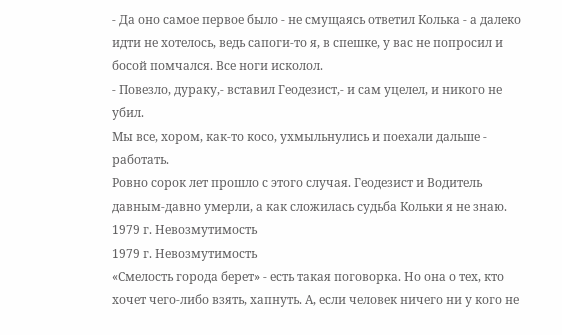- Да оно самое первое было - не смущаясь ответил Колька - а далеко идти не хотелось, ведь сапоги-то я, в спешке, у вас не попросил и босой помчался. Все ноги исколол.
- Повезло, дураку,- вставил Геодезист,- и сам уцелел, и никого не убил.
Мы все, хором, как-то косо, ухмыльнулись и поехали дальше - работать.
Ровно сорок лет прошло с этого случая. Геодезист и Водитель давным-давно умерли, а как сложилась судьба Кольки я не знаю.
1979 г. Невозмутимость
1979 г. Невозмутимость
«Смелость города берет» - есть такая поговорка. Но она о тех, кто хочет чего-либо взять, хапнуть. А, если человек ничего ни у кого не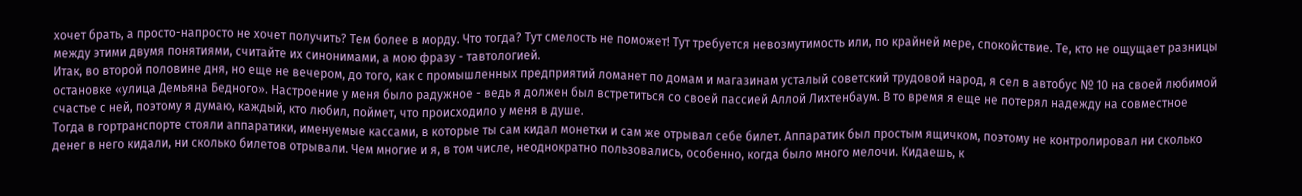хочет брать, а просто-напросто не хочет получить? Тем более в морду. Что тогда? Тут смелость не поможет! Тут требуется невозмутимость или, по крайней мере, спокойствие. Те, кто не ощущает разницы между этими двумя понятиями, считайте их синонимами, а мою фразу - тавтологией.
Итак, во второй половине дня, но еще не вечером, до того, как с промышленных предприятий ломанет по домам и магазинам усталый советский трудовой народ, я сел в автобус № 10 на своей любимой остановке «улица Демьяна Бедного». Настроение у меня было радужное - ведь я должен был встретиться со своей пассией Аллой Лихтенбаум. В то время я еще не потерял надежду на совместное счастье с ней, поэтому я думаю, каждый, кто любил, поймет, что происходило у меня в душе.
Тогда в гортранспорте стояли аппаратики, именуемые кассами, в которые ты сам кидал монетки и сам же отрывал себе билет. Аппаратик был простым ящичком, поэтому не контролировал ни сколько денег в него кидали, ни сколько билетов отрывали. Чем многие и я, в том числе, неоднократно пользовались, особенно, когда было много мелочи. Кидаешь, к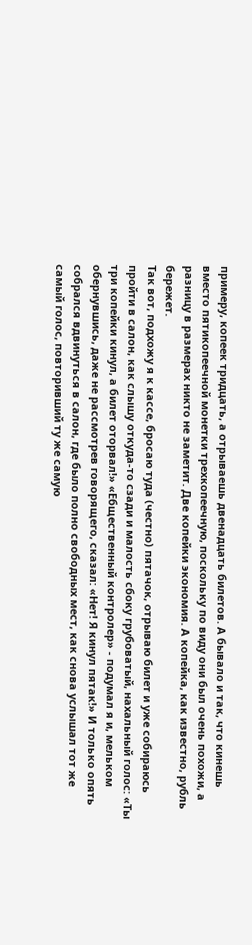примеру, копеек тридцать, а отрываешь двенадцать билетов. А бывало и так, что кинешь вместо пятикопеечной монетки трехкопеечную, поскольку по виду они был очень похожи, а разницу в размерах никто не заметит. Две копейки экономия. А копейка, как известно, рубль бережет.
Так вот, подхожу я к кассе, бросаю туда (честно) пятачок, отрываю билет и уже собираюсь пройти в салон, как слышу откуда-то сзади и малость сбоку грубоватый, нахальный голос: «Ты три копейки кинул, а билет оторвал!» «Ебщественный контролер» - подумал я и, мельком обернувшись, даже не рассмотрев говорящего, сказал: «Нет! Я кинул пятак!» И только опять собрался вдвинуться в салон, где было полно свободных мест, как снова услышал тот же самый голос, повторивший ту же самую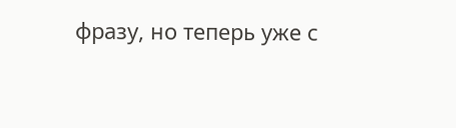фразу, но теперь уже с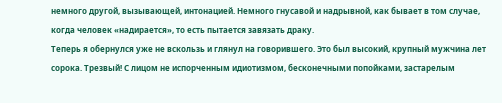немного другой, вызывающей, интонацией. Немного гнусавой и надрывной, как бывает в том случае, когда человек «надирается», то есть пытается завязать драку.
Теперь я обернулся уже не вскользь и глянул на говорившего. Это был высокий, крупный мужчина лет сорока. Трезвый! С лицом не испорченным идиотизмом, бесконечными попойками, застарелым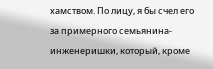хамством. По лицу, я бы счел его за примерного семьянина-инженеришки, который, кроме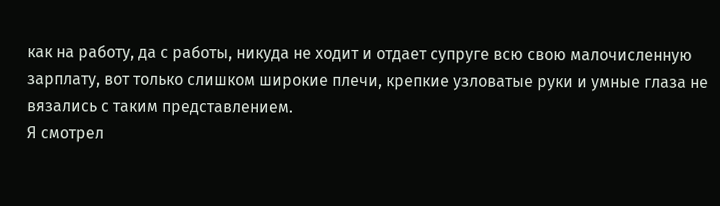как на работу, да с работы, никуда не ходит и отдает супруге всю свою малочисленную зарплату, вот только слишком широкие плечи, крепкие узловатые руки и умные глаза не вязались с таким представлением.
Я смотрел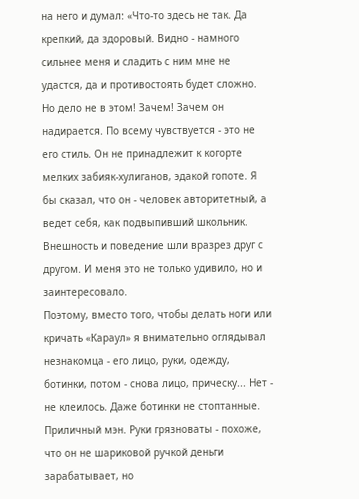на него и думал: «Что-то здесь не так. Да крепкий, да здоровый. Видно - намного сильнее меня и сладить с ним мне не удастся, да и противостоять будет сложно. Но дело не в этом! Зачем! Зачем он надирается. По всему чувствуется - это не его стиль. Он не принадлежит к когорте мелких забияк-хулиганов, эдакой гопоте. Я бы сказал, что он - человек авторитетный, а ведет себя, как подвыпивший школьник. Внешность и поведение шли вразрез друг с другом. И меня это не только удивило, но и заинтересовало.
Поэтому, вместо того, чтобы делать ноги или кричать «Караул» я внимательно оглядывал незнакомца - его лицо, руки, одежду, ботинки, потом - снова лицо, прическу... Нет - не клеилось. Даже ботинки не стоптанные. Приличный мэн. Руки грязноваты - похоже, что он не шариковой ручкой деньги зарабатывает, но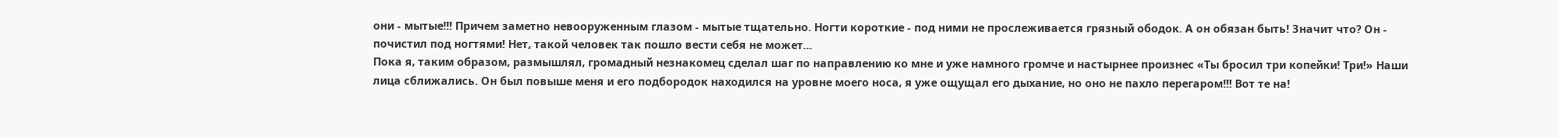они - мытые!!! Причем заметно невооруженным глазом - мытые тщательно. Ногти короткие - под ними не прослеживается грязный ободок. А он обязан быть! Значит что? Он - почистил под ногтями! Нет, такой человек так пошло вести себя не может...
Пока я, таким образом, размышлял, громадный незнакомец сделал шаг по направлению ко мне и уже намного громче и настырнее произнес «Ты бросил три копейки! Три!» Наши лица сближались. Он был повыше меня и его подбородок находился на уровне моего носа, я уже ощущал его дыхание, но оно не пахло перегаром!!! Вот те на!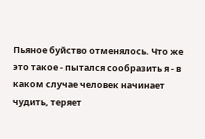Пьяное буйство отменялось. Что же это такое - пытался сообразить я - в каком случае человек начинает чудить, теряет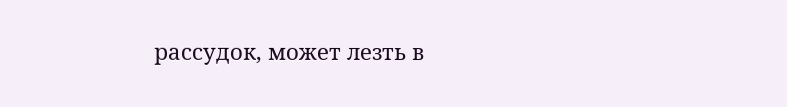рассудок, может лезть в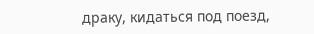драку, кидаться под поезд,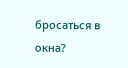бросаться в окна?